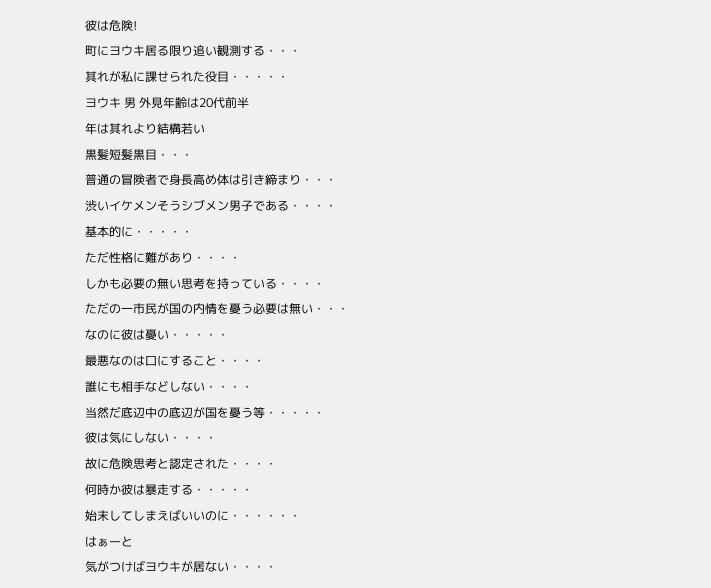彼は危険!
町にヨウキ居る限り追い観測する・・・
其れが私に課せられた役目・・・・・
ヨウキ 男 外見年齢は20代前半
年は其れより結構若い
黒髪短髪黒目・・・
普通の冒険者で身長高め体は引き締まり・・・
渋いイケメンそうシブメン男子である・・・・
基本的に・・・・・
ただ性格に難があり・・・・
しかも必要の無い思考を持っている・・・・
ただの一市民が国の内情を憂う必要は無い・・・
なのに彼は憂い・・・・・
最悪なのは口にすること・・・・
誰にも相手などしない・・・・
当然だ底辺中の底辺が国を憂う等・・・・・
彼は気にしない・・・・
故に危険思考と認定された・・・・
何時か彼は暴走する・・・・・
始末してしまえばいいのに・・・・・・
はぁーと
気がつけばヨウキが居ない・・・・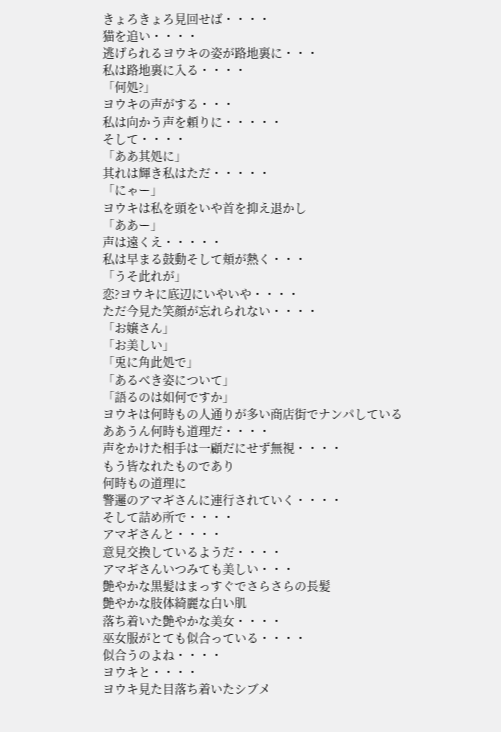きょろきょろ見回せば・・・・
猫を追い・・・・
逃げられるヨウキの姿が路地裏に・・・
私は路地裏に入る・・・・
「何処?」
ヨウキの声がする・・・
私は向かう声を頼りに・・・・・
そして・・・・
「ああ其処に」
其れは輝き私はただ・・・・・
「にゃー」
ヨウキは私を頭をいや首を抑え退かし
「ああー」
声は遠くえ・・・・・
私は早まる鼓動そして頬が熱く・・・
「うそ此れが」
恋?ヨウキに底辺にいやいや・・・・
ただ今見た笑顔が忘れられない・・・・
「お嬢さん」
「お美しい」
「兎に角此処で」
「あるべき姿について」
「語るのは如何ですか」
ヨウキは何時もの人通りが多い商店街でナンパしている
ああうん何時も道理だ・・・・
声をかけた相手は一顧だにせず無視・・・・
もう皆なれたものであり
何時もの道理に
警邏のアマギさんに連行されていく・・・・
そして詰め所で・・・・
アマギさんと・・・・
意見交換しているようだ・・・・
アマギさんいつみても美しい・・・
艶やかな黒髪はまっすぐでさらさらの長髪
艶やかな肢体綺麗な白い肌
落ち着いた艶やかな美女・・・・
巫女服がとても似合っている・・・・
似合うのよね・・・・
ヨウキと・・・・
ヨウキ見た目落ち着いたシブメ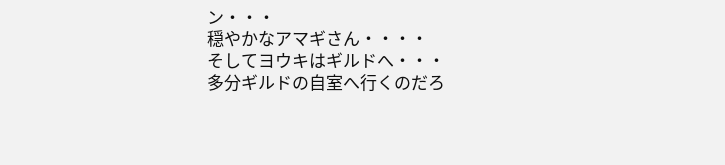ン・・・
穏やかなアマギさん・・・・
そしてヨウキはギルドへ・・・
多分ギルドの自室へ行くのだろ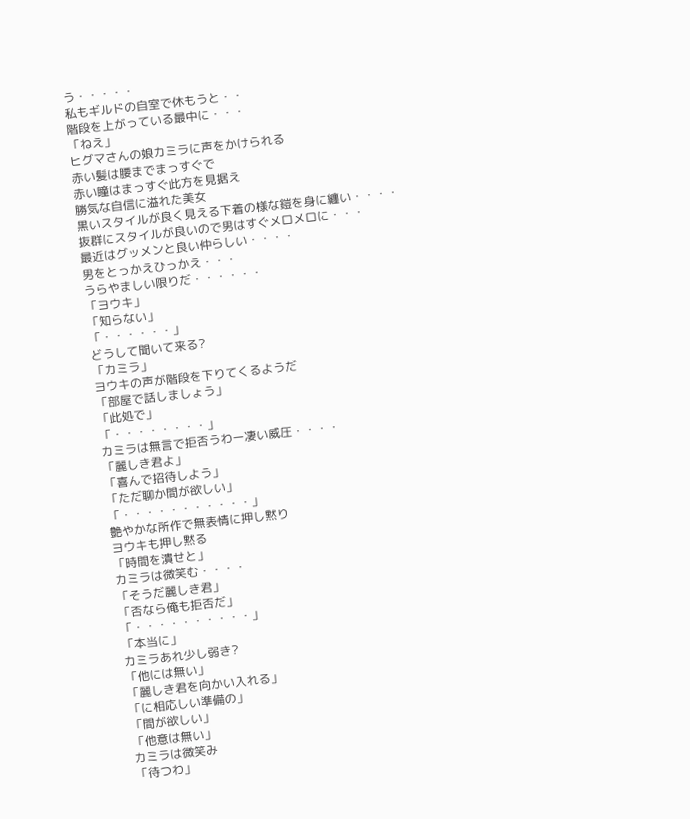う・・・・・
私もギルドの自室で休もうと・・
階段を上がっている最中に・・・
「ねえ」
ヒグマさんの娘カミラに声をかけられる
赤い髪は腰までまっすぐで
赤い瞳はまっすぐ此方を見据え
勝気な自信に溢れた美女
黒いスタイルが良く見える下着の様な鎧を身に纏い・・・・
抜群にスタイルが良いので男はすぐメロメロに・・・
最近はグッメンと良い仲らしい・・・・
男をとっかえひっかえ・・・
うらやましい限りだ・・・・・・
「ヨウキ」
「知らない」
「・・・・・・」
どうして聞いて来る?
「カミラ」
ヨウキの声が階段を下りてくるようだ
「部屋で話しましょう」
「此処で」
「・・・・・・・・」
カミラは無言で拒否うわー凄い威圧・・・・
「麗しき君よ」
「喜んで招待しよう」
「ただ聊か間が欲しい」
「・・・・・・・・・・・」
艶やかな所作で無表情に押し黙り
ヨウキも押し黙る
「時間を潰せと」
カミラは微笑む・・・・
「そうだ麗しき君」
「否なら俺も拒否だ」
「・・・・・・・・・・」
「本当に」
カミラあれ少し弱き?
「他には無い」
「麗しき君を向かい入れる」
「に相応しい準備の」
「間が欲しい」
「他意は無い」
カミラは微笑み
「待つわ」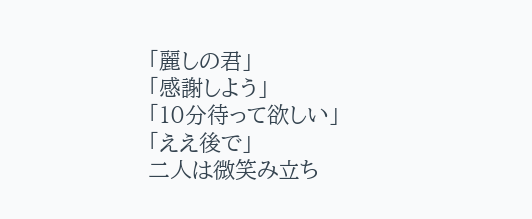「麗しの君」
「感謝しよう」
「10分待って欲しい」
「ええ後で」
二人は微笑み立ち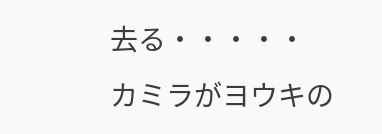去る・・・・・
カミラがヨウキの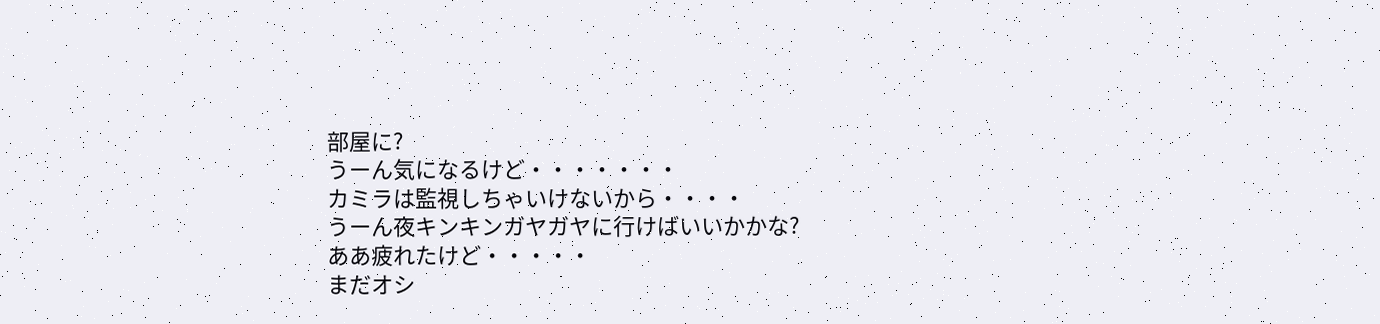部屋に?
うーん気になるけど・・・・・・・
カミラは監視しちゃいけないから・・・・
うーん夜キンキンガヤガヤに行けばいいかかな?
ああ疲れたけど・・・・・
まだオシ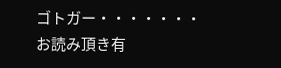ゴトガー・・・・・・・
お読み頂き有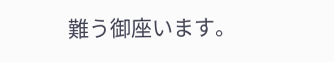難う御座います。